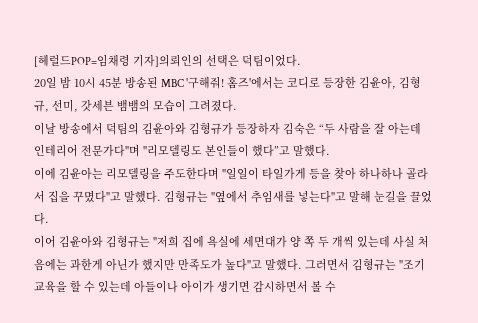[헤럴드POP=임채령 기자]의뢰인의 선택은 덕팀이었다.
20일 밤 10시 45분 방송된 MBC '구해줘! 홈즈'에서는 코디로 등장한 김윤아, 김형규, 선미, 갓세븐 뱀뱀의 모습이 그려졌다.
이날 방송에서 덕팀의 김윤아와 김형규가 등장하자 김숙은 “두 사람을 잘 아는데 인테리어 전문가다"며 "리모델링도 본인들이 했다”고 말했다.
이에 김윤아는 리모델링을 주도한다며 "일일이 타일가게 등을 찾아 하나하나 골라서 집을 꾸몄다"고 말했다. 김형규는 "옆에서 추임새를 넣는다"고 말해 눈길을 끌었다.
이어 김윤아와 김형규는 "저희 집에 욕실에 세면대가 양 쪽 두 개씩 있는데 사실 처음에는 과한게 아닌가 했지만 만족도가 높다"고 말했다. 그러면서 김형규는 "조기 교육을 할 수 있는데 아들이나 아이가 생기면 감시하면서 볼 수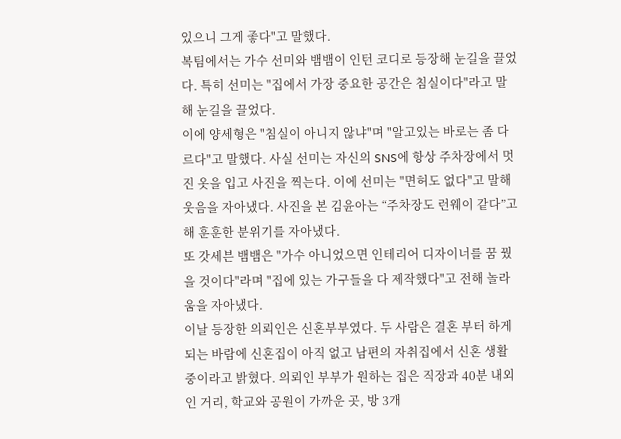있으니 그게 좋다"고 말했다.
복팀에서는 가수 선미와 뱀뱀이 인턴 코디로 등장해 눈길을 끌었다. 특히 선미는 "집에서 가장 중요한 공간은 침실이다"라고 말해 눈길을 끌었다.
이에 양세형은 "침실이 아니지 않냐"며 "알고있는 바로는 좀 다르다"고 말했다. 사실 선미는 자신의 SNS에 항상 주차장에서 멋진 옷을 입고 사진을 찍는다. 이에 선미는 "면허도 없다"고 말해 웃음을 자아냈다. 사진을 본 김윤아는 “주차장도 런웨이 같다”고 해 훈훈한 분위기를 자아냈다.
또 갓세븐 뱀뱀은 "가수 아니었으면 인테리어 디자이너를 꿈 꿨을 것이다"라며 "집에 있는 가구들을 다 제작했다"고 전해 놀라움을 자아냈다.
이날 등장한 의뢰인은 신혼부부였다. 두 사람은 결혼 부터 하게 되는 바람에 신혼집이 아직 없고 남편의 자취집에서 신혼 생활 중이라고 밝혔다. 의뢰인 부부가 원하는 집은 직장과 40분 내외인 거리, 학교와 공원이 가까운 곳, 방 3개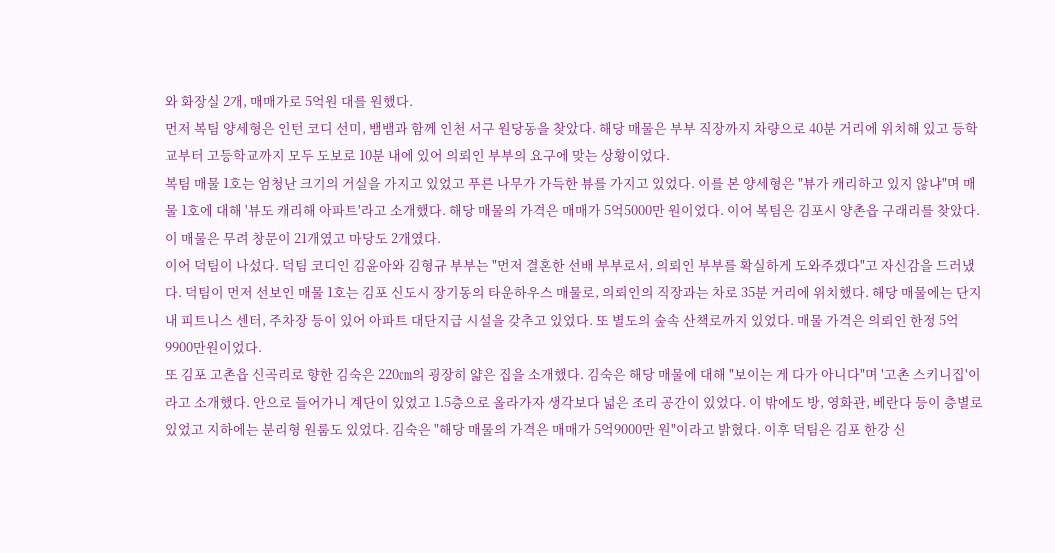와 화장실 2개, 매매가로 5억원 대를 원했다.
먼저 복팀 양세형은 인턴 코디 선미, 뱀뱀과 함께 인천 서구 원당동을 찾았다. 해당 매물은 부부 직장까지 차량으로 40분 거리에 위치해 있고 등학교부터 고등학교까지 모두 도보로 10분 내에 있어 의뢰인 부부의 요구에 맞는 상황이었다.
복팀 매물 1호는 엄청난 크기의 거실을 가지고 있었고 푸른 나무가 가득한 뷰를 가지고 있었다. 이를 본 양세형은 "뷰가 캐리하고 있지 않냐"며 매물 1호에 대해 '뷰도 캐리해 아파트'라고 소개했다. 해당 매물의 가격은 매매가 5억5000만 원이었다. 이어 복팀은 김포시 양촌읍 구래리를 찾았다. 이 매물은 무려 창문이 21개였고 마당도 2개였다.
이어 덕팀이 나섰다. 덕팀 코디인 김윤아와 김형규 부부는 "먼저 결혼한 선배 부부로서, 의뢰인 부부를 확실하게 도와주겠다"고 자신감을 드러냈다. 덕팀이 먼저 선보인 매물 1호는 김포 신도시 장기동의 타운하우스 매물로, 의뢰인의 직장과는 차로 35분 거리에 위치했다. 해당 매물에는 단지 내 피트니스 센터, 주차장 등이 있어 아파트 대단지급 시설을 갖추고 있었다. 또 별도의 숲속 산책로까지 있었다. 매물 가격은 의뢰인 한정 5억 9900만원이었다.
또 김포 고촌읍 신곡리로 향한 김숙은 220㎝의 굉장히 얇은 집을 소개했다. 김숙은 해당 매물에 대해 "보이는 게 다가 아니다"며 '고촌 스키니집'이라고 소개했다. 안으로 들어가니 계단이 있었고 1.5층으로 올라가자 생각보다 넓은 조리 공간이 있었다. 이 밖에도 방, 영화관, 베란다 등이 층별로 있었고 지하에는 분리형 원룸도 있었다. 김숙은 "해당 매물의 가격은 매매가 5억9000만 원"이라고 밝혔다. 이후 덕팀은 김포 한강 신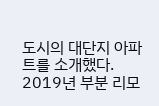도시의 대단지 아파트를 소개했다. 2019년 부분 리모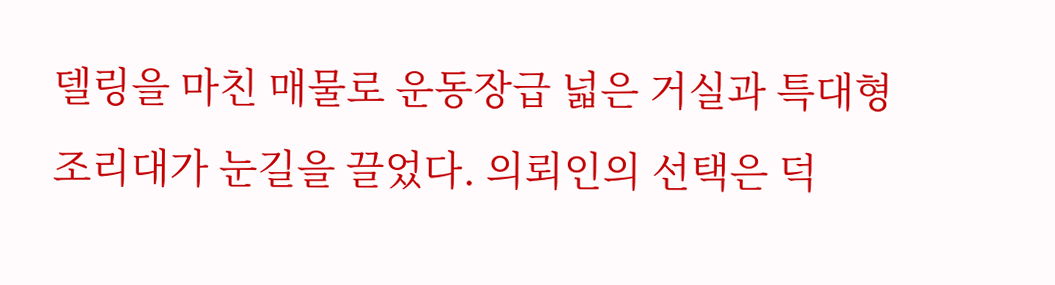델링을 마친 매물로 운동장급 넓은 거실과 특대형 조리대가 눈길을 끌었다. 의뢰인의 선택은 덕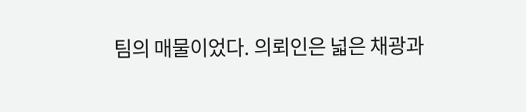팀의 매물이었다. 의뢰인은 넓은 채광과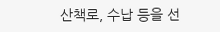산책로, 수납 등을 선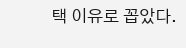택 이유로 꼽았다.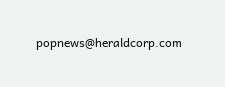popnews@heraldcorp.com